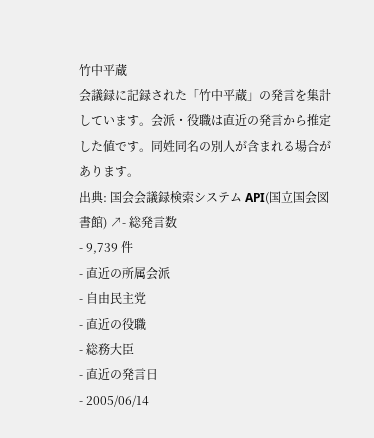竹中平蔵
会議録に記録された「竹中平蔵」の発言を集計しています。会派・役職は直近の発言から推定した値です。同姓同名の別人が含まれる場合があります。
出典: 国会会議録検索システム API(国立国会図書館) ↗- 総発言数
- 9,739 件
- 直近の所属会派
- 自由民主党
- 直近の役職
- 総務大臣
- 直近の発言日
- 2005/06/14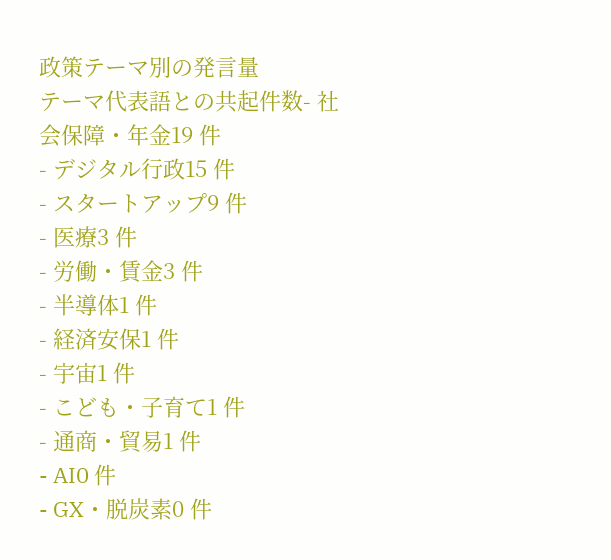政策テーマ別の発言量
テーマ代表語との共起件数- 社会保障・年金19 件
- デジタル行政15 件
- スタートアップ9 件
- 医療3 件
- 労働・賃金3 件
- 半導体1 件
- 経済安保1 件
- 宇宙1 件
- こども・子育て1 件
- 通商・貿易1 件
- AI0 件
- GX・脱炭素0 件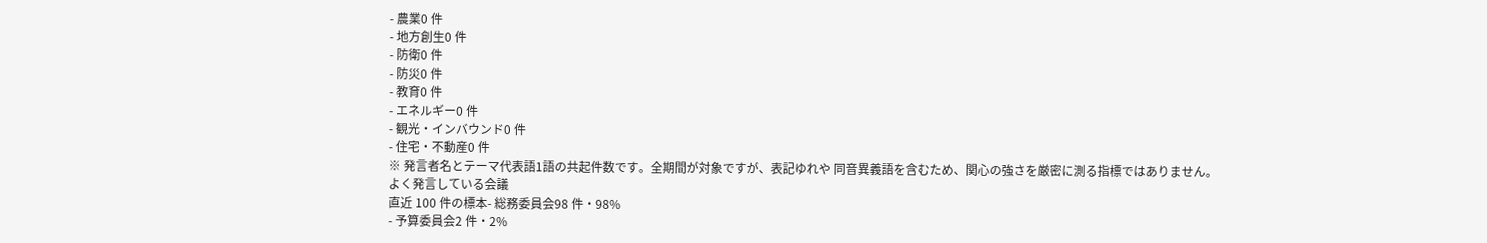- 農業0 件
- 地方創生0 件
- 防衛0 件
- 防災0 件
- 教育0 件
- エネルギー0 件
- 観光・インバウンド0 件
- 住宅・不動産0 件
※ 発言者名とテーマ代表語1語の共起件数です。全期間が対象ですが、表記ゆれや 同音異義語を含むため、関心の強さを厳密に測る指標ではありません。
よく発言している会議
直近 100 件の標本- 総務委員会98 件・98%
- 予算委員会2 件・2%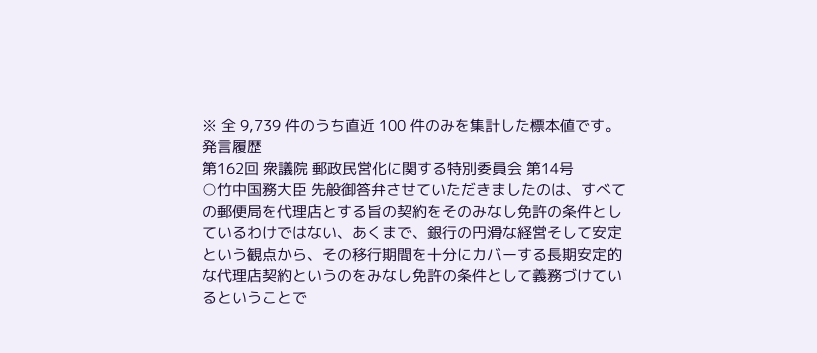※ 全 9,739 件のうち直近 100 件のみを集計した標本値です。
発言履歴
第162回 衆議院 郵政民営化に関する特別委員会 第14号
○竹中国務大臣 先般御答弁させていただきましたのは、すべての郵便局を代理店とする旨の契約をそのみなし免許の条件としているわけではない、あくまで、銀行の円滑な経営そして安定という観点から、その移行期間を十分にカバーする長期安定的な代理店契約というのをみなし免許の条件として義務づけているということで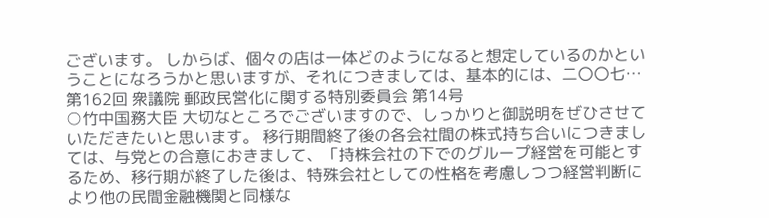ございます。 しからば、個々の店は一体どのようになると想定しているのかということになろうかと思いますが、それにつきましては、基本的には、二〇〇七…
第162回 衆議院 郵政民営化に関する特別委員会 第14号
○竹中国務大臣 大切なところでございますので、しっかりと御説明をぜひさせていただきたいと思います。 移行期間終了後の各会社間の株式持ち合いにつきましては、与党との合意におきまして、「持株会社の下でのグループ経営を可能とするため、移行期が終了した後は、特殊会社としての性格を考慮しつつ経営判断により他の民間金融機関と同様な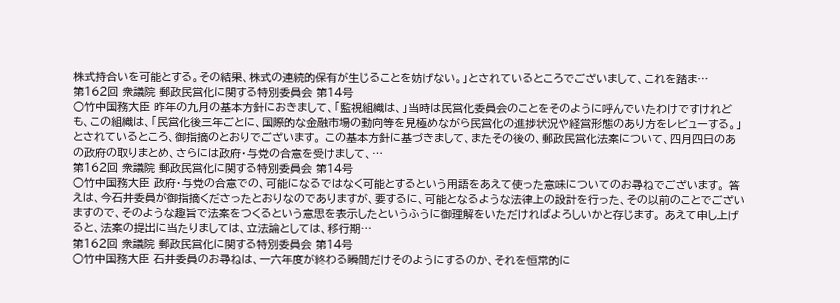株式持合いを可能とする。その結果、株式の連続的保有が生じることを妨げない。」とされているところでございまして、これを踏ま…
第162回 衆議院 郵政民営化に関する特別委員会 第14号
○竹中国務大臣 昨年の九月の基本方針におきまして、「監視組織は、」当時は民営化委員会のことをそのように呼んでいたわけですけれども、この組織は、「民営化後三年ごとに、国際的な金融市場の動向等を見極めながら民営化の進捗状況や経営形態のあり方をレビューする。」とされているところ、御指摘のとおりでございます。 この基本方針に基づきまして、またその後の、郵政民営化法案について、四月四日のあの政府の取りまとめ、さらには政府・与党の合意を受けまして、…
第162回 衆議院 郵政民営化に関する特別委員会 第14号
○竹中国務大臣 政府・与党の合意での、可能になるではなく可能とするという用語をあえて使った意味についてのお尋ねでございます。 答えは、今石井委員が御指摘くださったとおりなのでありますが、要するに、可能となるような法律上の設計を行った、その以前のことでございますので、そのような趣旨で法案をつくるという意思を表示したというふうに御理解をいただければよろしいかと存じます。 あえて申し上げると、法案の提出に当たりましては、立法論としては、移行期…
第162回 衆議院 郵政民営化に関する特別委員会 第14号
○竹中国務大臣 石井委員のお尋ねは、一六年度が終わる瞬間だけそのようにするのか、それを恒常的に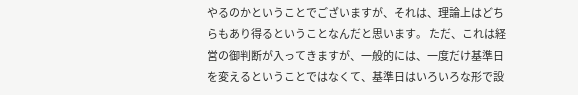やるのかということでございますが、それは、理論上はどちらもあり得るということなんだと思います。 ただ、これは経営の御判断が入ってきますが、一般的には、一度だけ基準日を変えるということではなくて、基準日はいろいろな形で設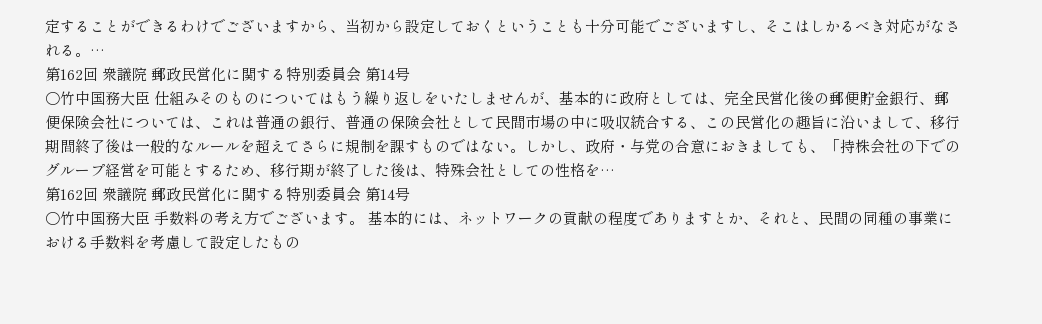定することができるわけでございますから、当初から設定しておくということも十分可能でございますし、そこはしかるべき対応がなされる。…
第162回 衆議院 郵政民営化に関する特別委員会 第14号
○竹中国務大臣 仕組みそのものについてはもう繰り返しをいたしませんが、基本的に政府としては、完全民営化後の郵便貯金銀行、郵便保険会社については、これは普通の銀行、普通の保険会社として民間市場の中に吸収統合する、この民営化の趣旨に沿いまして、移行期間終了後は一般的なルールを超えてさらに規制を課すものではない。しかし、政府・与党の合意におきましても、「持株会社の下でのグループ経営を可能とするため、移行期が終了した後は、特殊会社としての性格を…
第162回 衆議院 郵政民営化に関する特別委員会 第14号
○竹中国務大臣 手数料の考え方でございます。 基本的には、ネットワークの貢献の程度でありますとか、それと、民間の同種の事業における手数料を考慮して設定したもの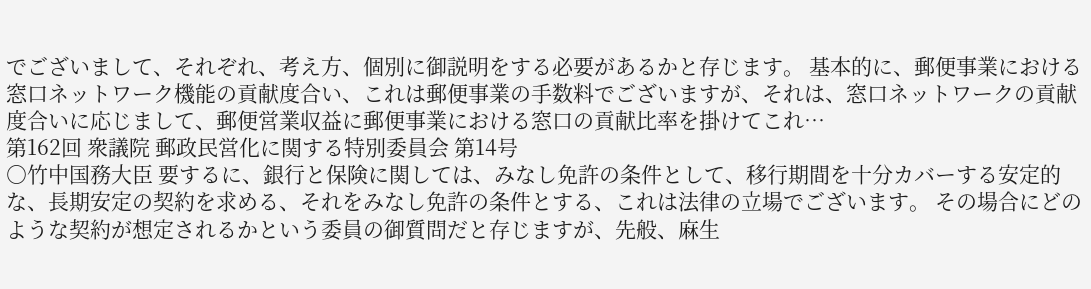でございまして、それぞれ、考え方、個別に御説明をする必要があるかと存じます。 基本的に、郵便事業における窓口ネットワーク機能の貢献度合い、これは郵便事業の手数料でございますが、それは、窓口ネットワークの貢献度合いに応じまして、郵便営業収益に郵便事業における窓口の貢献比率を掛けてこれ…
第162回 衆議院 郵政民営化に関する特別委員会 第14号
○竹中国務大臣 要するに、銀行と保険に関しては、みなし免許の条件として、移行期間を十分カバーする安定的な、長期安定の契約を求める、それをみなし免許の条件とする、これは法律の立場でございます。 その場合にどのような契約が想定されるかという委員の御質問だと存じますが、先般、麻生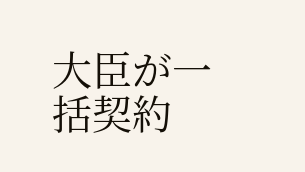大臣が一括契約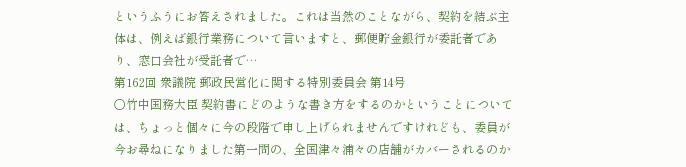というふうにお答えされました。これは当然のことながら、契約を結ぶ主体は、例えば銀行業務について言いますと、郵便貯金銀行が委託者であり、窓口会社が受託者で…
第162回 衆議院 郵政民営化に関する特別委員会 第14号
○竹中国務大臣 契約書にどのような書き方をするのかということについては、ちょっと個々に今の段階で申し上げられませんですけれども、委員が今お尋ねになりました第一問の、全国津々浦々の店舗がカバーされるのか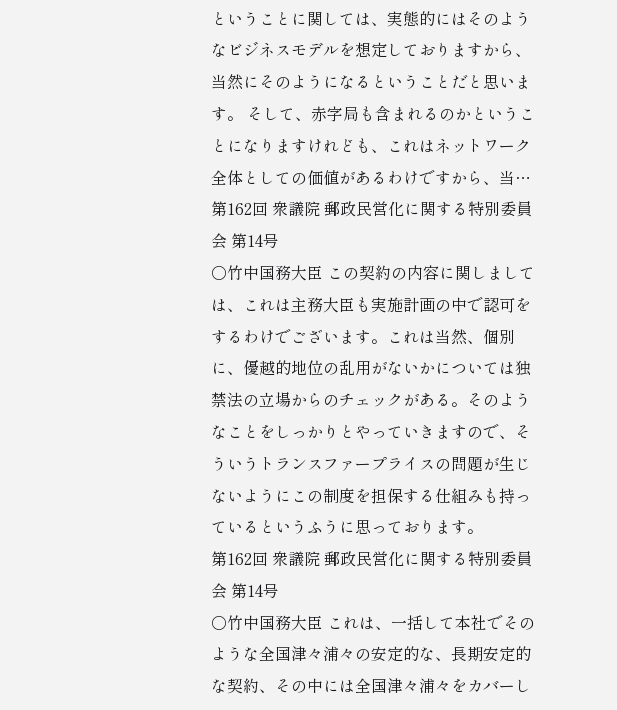ということに関しては、実態的にはそのようなビジネスモデルを想定しておりますから、当然にそのようになるということだと思います。 そして、赤字局も含まれるのかということになりますけれども、これはネットワーク全体としての価値があるわけですから、当…
第162回 衆議院 郵政民営化に関する特別委員会 第14号
○竹中国務大臣 この契約の内容に関しましては、これは主務大臣も実施計画の中で認可をするわけでございます。これは当然、個別に、優越的地位の乱用がないかについては独禁法の立場からのチェックがある。そのようなことをしっかりとやっていきますので、そういうトランスファープライスの問題が生じないようにこの制度を担保する仕組みも持っているというふうに思っております。
第162回 衆議院 郵政民営化に関する特別委員会 第14号
○竹中国務大臣 これは、一括して本社でそのような全国津々浦々の安定的な、長期安定的な契約、その中には全国津々浦々をカバーし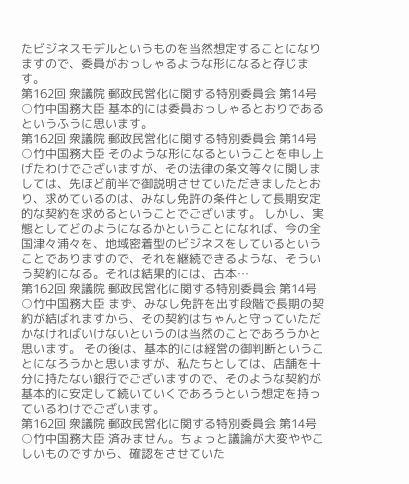たビジネスモデルというものを当然想定することになりますので、委員がおっしゃるような形になると存じます。
第162回 衆議院 郵政民営化に関する特別委員会 第14号
○竹中国務大臣 基本的には委員おっしゃるとおりであるというふうに思います。
第162回 衆議院 郵政民営化に関する特別委員会 第14号
○竹中国務大臣 そのような形になるということを申し上げたわけでございますが、その法律の条文等々に関しましては、先ほど前半で御説明させていただきましたとおり、求めているのは、みなし免許の条件として長期安定的な契約を求めるということでございます。 しかし、実態としてどのようになるかということになれば、今の全国津々浦々を、地域密着型のビジネスをしているということでありますので、それを継続できるような、そういう契約になる。それは結果的には、古本…
第162回 衆議院 郵政民営化に関する特別委員会 第14号
○竹中国務大臣 まず、みなし免許を出す段階で長期の契約が結ばれますから、その契約はちゃんと守っていただかなければいけないというのは当然のことであろうかと思います。 その後は、基本的には経営の御判断ということになろうかと思いますが、私たちとしては、店舗を十分に持たない銀行でございますので、そのような契約が基本的に安定して続いていくであろうという想定を持っているわけでございます。
第162回 衆議院 郵政民営化に関する特別委員会 第14号
○竹中国務大臣 済みません。ちょっと議論が大変ややこしいものですから、確認をさせていた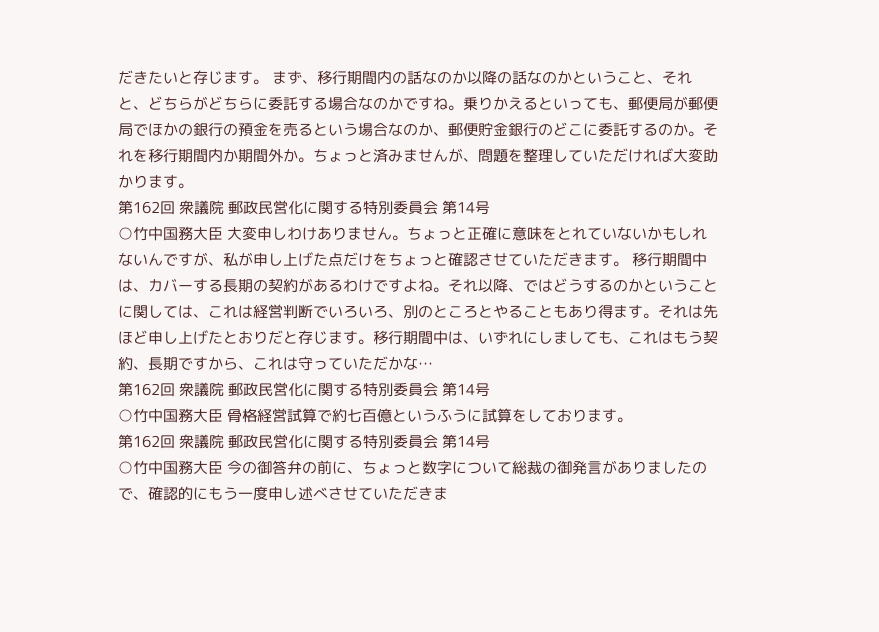だきたいと存じます。 まず、移行期間内の話なのか以降の話なのかということ、それと、どちらがどちらに委託する場合なのかですね。乗りかえるといっても、郵便局が郵便局でほかの銀行の預金を売るという場合なのか、郵便貯金銀行のどこに委託するのか。それを移行期間内か期間外か。ちょっと済みませんが、問題を整理していただければ大変助かります。
第162回 衆議院 郵政民営化に関する特別委員会 第14号
○竹中国務大臣 大変申しわけありません。ちょっと正確に意味をとれていないかもしれないんですが、私が申し上げた点だけをちょっと確認させていただきます。 移行期間中は、カバーする長期の契約があるわけですよね。それ以降、ではどうするのかということに関しては、これは経営判断でいろいろ、別のところとやることもあり得ます。それは先ほど申し上げたとおりだと存じます。移行期間中は、いずれにしましても、これはもう契約、長期ですから、これは守っていただかな…
第162回 衆議院 郵政民営化に関する特別委員会 第14号
○竹中国務大臣 骨格経営試算で約七百億というふうに試算をしております。
第162回 衆議院 郵政民営化に関する特別委員会 第14号
○竹中国務大臣 今の御答弁の前に、ちょっと数字について総裁の御発言がありましたので、確認的にもう一度申し述べさせていただきま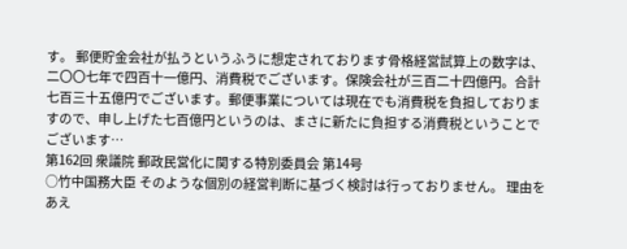す。 郵便貯金会社が払うというふうに想定されております骨格経営試算上の数字は、二〇〇七年で四百十一億円、消費税でございます。保険会社が三百二十四億円。合計七百三十五億円でございます。郵便事業については現在でも消費税を負担しておりますので、申し上げた七百億円というのは、まさに新たに負担する消費税ということでございます…
第162回 衆議院 郵政民営化に関する特別委員会 第14号
○竹中国務大臣 そのような個別の経営判断に基づく検討は行っておりません。 理由をあえ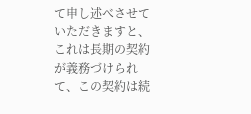て申し述べさせていただきますと、これは長期の契約が義務づけられて、この契約は続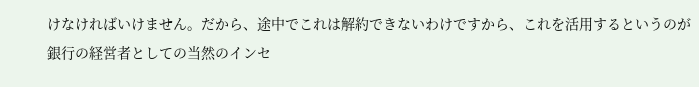けなければいけません。だから、途中でこれは解約できないわけですから、これを活用するというのが銀行の経営者としての当然のインセ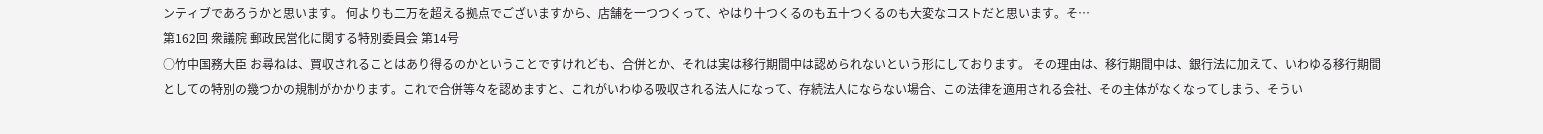ンティブであろうかと思います。 何よりも二万を超える拠点でございますから、店舗を一つつくって、やはり十つくるのも五十つくるのも大変なコストだと思います。そ…
第162回 衆議院 郵政民営化に関する特別委員会 第14号
○竹中国務大臣 お尋ねは、買収されることはあり得るのかということですけれども、合併とか、それは実は移行期間中は認められないという形にしております。 その理由は、移行期間中は、銀行法に加えて、いわゆる移行期間としての特別の幾つかの規制がかかります。これで合併等々を認めますと、これがいわゆる吸収される法人になって、存続法人にならない場合、この法律を適用される会社、その主体がなくなってしまう、そうい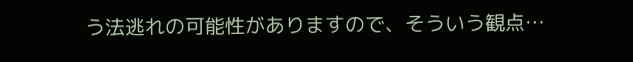う法逃れの可能性がありますので、そういう観点…